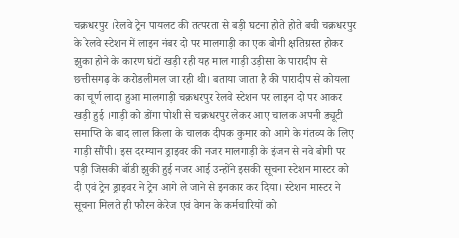चक्रधरपुर ।रेलवे ट्रेन पायलट की तत्परता से बड़ी घटना होते होते बची चक्रधरपुर के रेलवे स्टेशन में लाइन नंबर दो पर मालगाड़ी का एक बोगी क्षतिग्रस्त होकर झुका होने के कारण घंटों खड़ी रही यह माल गाड़ी उड़ीसा के पारादीप से छत्तीसगढ़ के करोडलीमल जा रही थी। बताया जाता है की पारादीप से कोयला का चूर्ण लादा हुआ मालगाड़ी चक्रधरपुर रेलवे स्टेशन पर लाइन दो पर आकर खड़ी हुई ।गाड़ी को डोंगा पोशी से चक्रधरपुर लेकर आए चालक अपनी ड्यूटी समाप्ति के बाद लाल किला के चालक दीपक कुमार को आगे के गंतव्य के लिए गाड़ी सौंपी। इस दरम्यान ड्राइवर की नजर मालगाड़ी के इंजन से नवे बोगी पर पड़ी जिसकी बॉडी झुकी हुई नजर आई उन्होंने इसकी सूचना स्टेशन मास्टर को दी एवं ट्रेन ड्राइवर ने ट्रेन आगे ले जाने से इनकार कर दिया। स्टेशन मास्टर ने सूचना मिलते ही फौरन केरेज एवं वेगन के कर्मचारियों को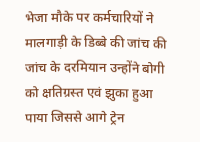भेजा मौके पर कर्मचारियों ने मालगाड़ी के डिब्बे की जांच की जांच के दरमियान उन्होंने बोगी को क्षतिग्रस्त एवं झुका हुआ पाया जिससे आगे ट्रेन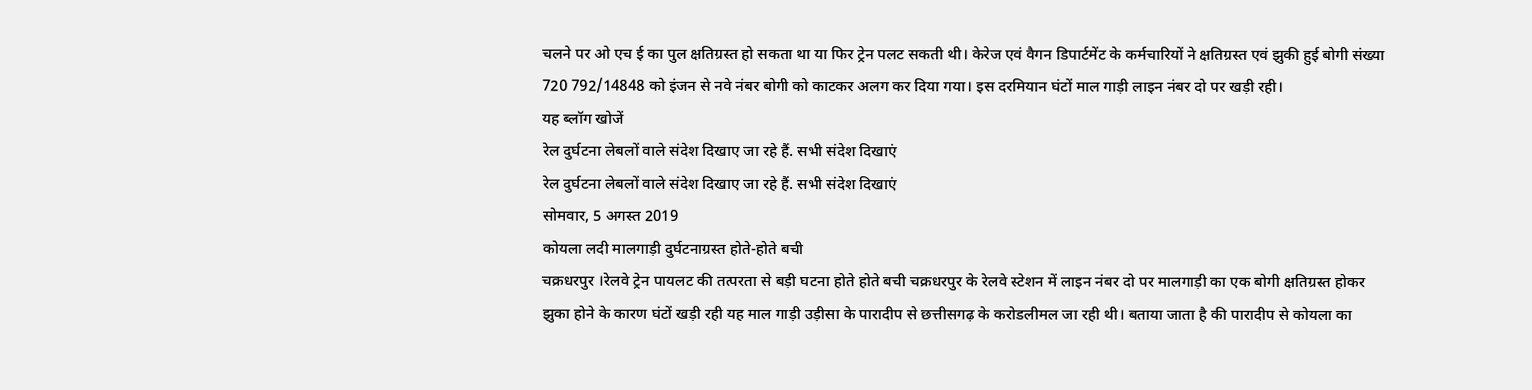चलने पर ओ एच ई का पुल क्षतिग्रस्त हो सकता था या फिर ट्रेन पलट सकती थी। केरेज एवं वैगन डिपार्टमेंट के कर्मचारियों ने क्षतिग्रस्त एवं झुकी हुई बोगी संख्या 720 792/14848 को इंजन से नवे नंबर बोगी को काटकर अलग कर दिया गया। इस दरमियान घंटों माल गाड़ी लाइन नंबर दो पर खड़ी रही।
यह ब्लॉग खोजें
रेल दुर्घटना लेबलों वाले संदेश दिखाए जा रहे हैं. सभी संदेश दिखाएं
रेल दुर्घटना लेबलों वाले संदेश दिखाए जा रहे हैं. सभी संदेश दिखाएं
सोमवार, 5 अगस्त 2019
कोयला लदी मालगाड़ी दुर्घटनाग्रस्त होते-होते बची
चक्रधरपुर ।रेलवे ट्रेन पायलट की तत्परता से बड़ी घटना होते होते बची चक्रधरपुर के रेलवे स्टेशन में लाइन नंबर दो पर मालगाड़ी का एक बोगी क्षतिग्रस्त होकर झुका होने के कारण घंटों खड़ी रही यह माल गाड़ी उड़ीसा के पारादीप से छत्तीसगढ़ के करोडलीमल जा रही थी। बताया जाता है की पारादीप से कोयला का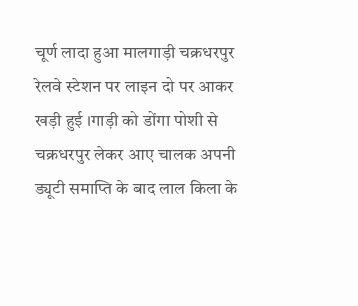चूर्ण लादा हुआ मालगाड़ी चक्रधरपुर रेलवे स्टेशन पर लाइन दो पर आकर खड़ी हुई ।गाड़ी को डोंगा पोशी से चक्रधरपुर लेकर आए चालक अपनी ड्यूटी समाप्ति के बाद लाल किला के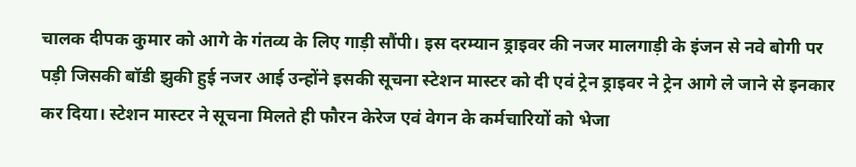चालक दीपक कुमार को आगे के गंतव्य के लिए गाड़ी सौंपी। इस दरम्यान ड्राइवर की नजर मालगाड़ी के इंजन से नवे बोगी पर पड़ी जिसकी बॉडी झुकी हुई नजर आई उन्होंने इसकी सूचना स्टेशन मास्टर को दी एवं ट्रेन ड्राइवर ने ट्रेन आगे ले जाने से इनकार कर दिया। स्टेशन मास्टर ने सूचना मिलते ही फौरन केरेज एवं वेगन के कर्मचारियों को भेजा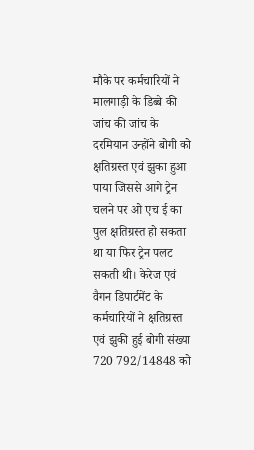मौके पर कर्मचारियों ने मालगाड़ी के डिब्बे की जांच की जांच के दरमियान उन्होंने बोगी को क्षतिग्रस्त एवं झुका हुआ पाया जिससे आगे ट्रेन चलने पर ओ एच ई का पुल क्षतिग्रस्त हो सकता था या फिर ट्रेन पलट सकती थी। केरेज एवं वैगन डिपार्टमेंट के कर्मचारियों ने क्षतिग्रस्त एवं झुकी हुई बोगी संख्या 720 792/14848 को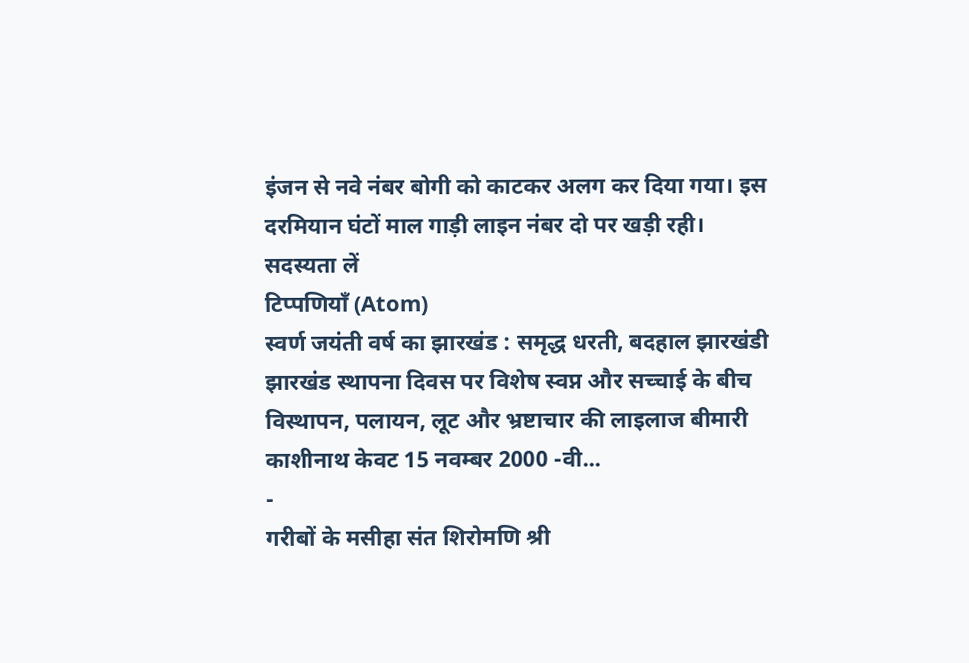इंजन से नवे नंबर बोगी को काटकर अलग कर दिया गया। इस दरमियान घंटों माल गाड़ी लाइन नंबर दो पर खड़ी रही।
सदस्यता लें
टिप्पणियाँ (Atom)
स्वर्ण जयंती वर्ष का झारखंड : समृद्ध धरती, बदहाल झारखंडी
झारखंड स्थापना दिवस पर विशेष स्वप्न और सच्चाई के बीच विस्थापन, पलायन, लूट और भ्रष्टाचार की लाइलाज बीमारी काशीनाथ केवट 15 नवम्बर 2000 -वी...
-
गरीबों के मसीहा संत शिरोमणि श्री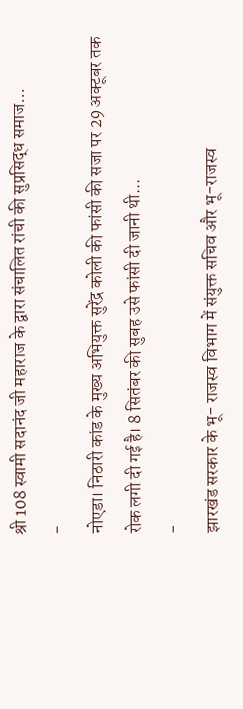श्री 108 स्वामी सदानंद जी महाराज के द्वारा संचालित रांची की सुप्रसिद्ध समाज...
-
नोएडा। निठारी कांड के मुख्य अभियुक्त सुरेंद्र कोली की फांसी की सजा पर 29 अक्टूबर तक रोक लगी दी गई है। 8 सितंबर की सुबह उसे फांसी दी जानी थी...
-
झारखंड सरकार के भू- राजस्व विभाग में संयुक्त सचिव और भू-राजस्व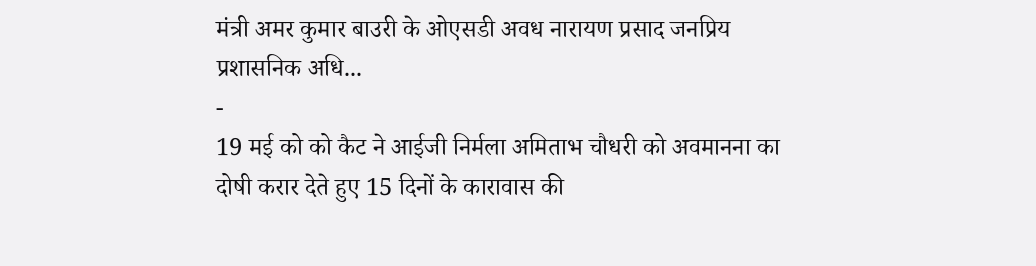मंत्री अमर कुमार बाउरी के ओएसडी अवध नारायण प्रसाद जनप्रिय प्रशासनिक अधि...
-
19 मई को को कैट ने आईजी निर्मला अमिताभ चौधरी को अवमानना का दोषी करार देते हुए 15 दिनों के कारावास की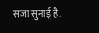सजा सुनाई है.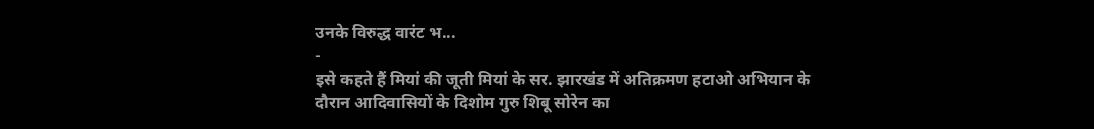उनके विरुद्ध वारंट भ...
-
इसे कहते हैं मियां की जूती मियां के सर. झारखंड में अतिक्रमण हटाओ अभियान के दौरान आदिवासियों के दिशोम गुरु शिबू सोरेन का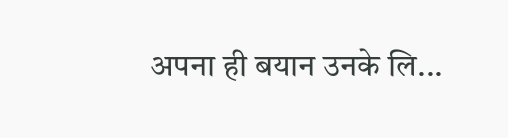अपना ही बयान उनके लि...